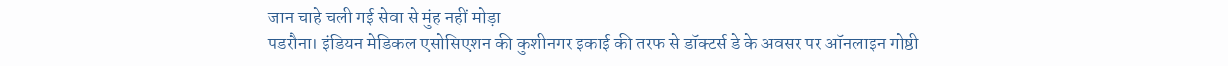जान चाहे चली गई सेवा से मुंह नहीं मोड़ा
पडरौना। इंडियन मेडिकल एसोसिएशन की कुशीनगर इकाई की तरफ से डॉक्टर्स डे के अवसर पर ऑनलाइन गोष्ठी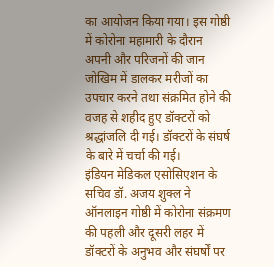का आयोजन किया गया। इस गोष्ठी में कोरोना महामारी के दौरान अपनी और परिजनों की जान जोखिम में डालकर मरीजों का उपचार करने तथा संक्रमित होने की वजह से शहीद हुए डॉक्टरों को श्रद्धांजलि दी गई। डॉक्टरों के संघर्ष के बारे में चर्चा की गई।
इंडियन मेडिकल एसोसिएशन के सचिव डॉ. अजय शुक्ल ने ऑनलाइन गोष्ठी में कोरोना संक्रमण की पहली और दूसरी लहर में डॉक्टरों के अनुभव और संघर्षों पर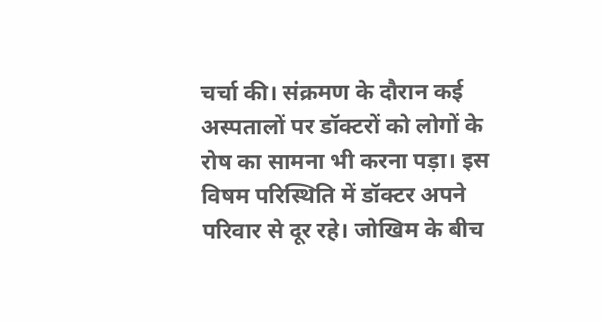चर्चा की। संक्रमण के दौरान कई अस्पतालों पर डॉक्टरों को लोगों के रोष का सामना भी करना पड़ा। इस विषम परिस्थिति में डॉक्टर अपने परिवार से दूर रहे। जोखिम के बीच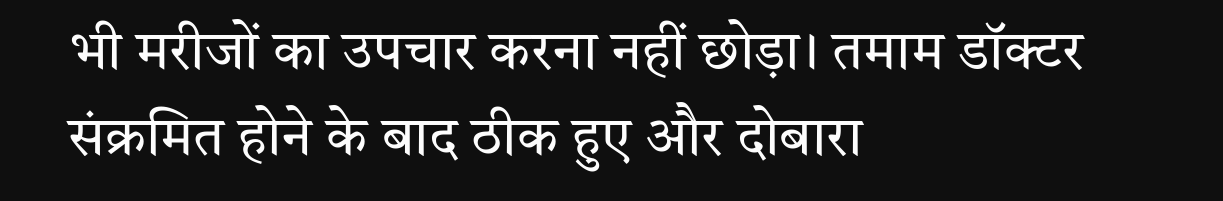भी मरीजों का उपचार करना नहीं छोड़ा। तमाम डॉक्टर संक्रमित होने के बाद ठीक हुए और दोबारा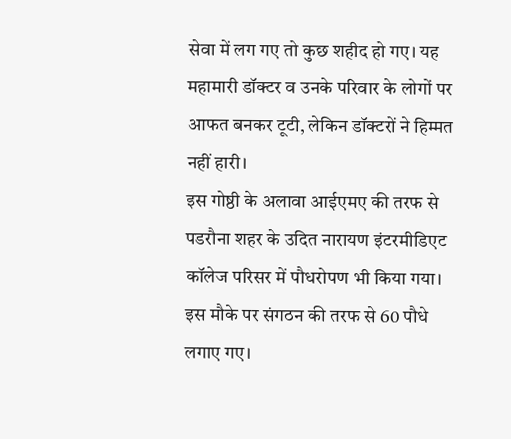सेवा में लग गए तो कुछ शहीद हो गए। यह महामारी डॉक्टर व उनके परिवार के लोगों पर आफत बनकर टूटी, लेकिन डॉक्टरों ने हिम्मत नहीं हारी।
इस गोष्ठी के अलावा आईएमए की तरफ से पडरौना शहर के उदित नारायण इंटरमीडिएट कॉलेज परिसर में पौधरोपण भी किया गया। इस मौके पर संगठन की तरफ से 60 पौधे लगाए गए।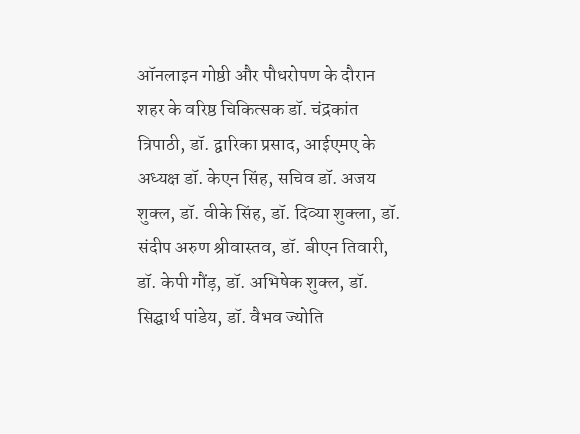ऑनलाइन गोष्ठी और पौधरोपण के दौरान शहर के वरिष्ठ चिकित्सक डॉ. चंद्रकांत त्रिपाठी, डॉ. द्वारिका प्रसाद, आईएमए के अध्यक्ष डॉ. केएन सिंह, सचिव डॉ. अजय शुक्ल, डॉ. वीके सिंह, डॉ. दिव्या शुक्ला, डॉ. संदीप अरुण श्रीवास्तव, डॉ. बीएन तिवारी, डॉ. केपी गौंड़, डॉ. अभिषेक शुक्ल, डॉ. सिद्घार्थ पांडेय, डॉ. वैभव ज्योति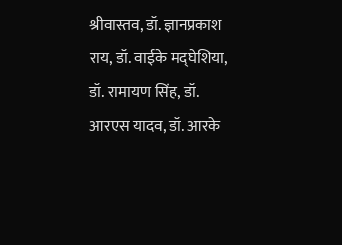श्रीवास्तव, डॉ. ज्ञानप्रकाश राय, डॉ. वाईके मद्घेशिया, डॉ. रामायण सिंह, डॉ. आरएस यादव, डॉ. आरके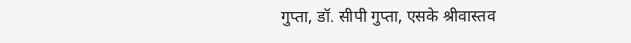गुप्ता, डॉ. सीपी गुप्ता, एसके श्रीवास्तव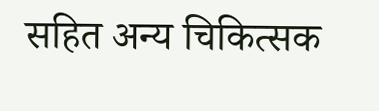सहित अन्य चिकित्सक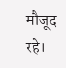मौजूद रहे।